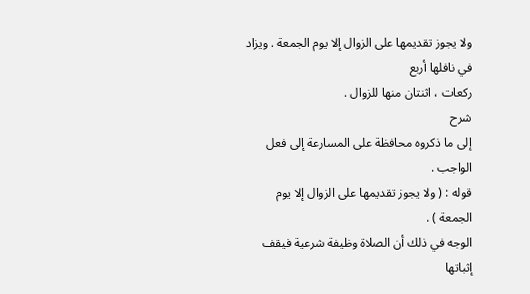ولا يجوز تقديمها على الزوال إلا يوم الجمعة . ويزاد في نافلها أربع
ركعات ، اثنتان منها للزوال .
شرح
إلى ما ذكروه محافظة على المسارعة إلى فعل الواجب .
قوله : ( ولا يجوز تقديمها على الزوال إلا يوم الجمعة ) .
الوجه في ذلك أن الصلاة وظيفة شرعية فيقف إثباتها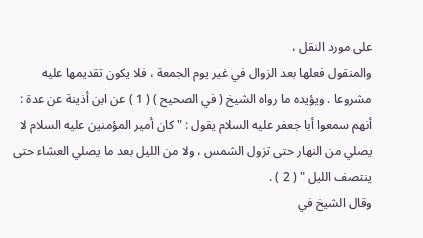على مورد النقل ،
والمنقول فعلها بعد الزوال في غير يوم الجمعة ، فلا يكون تقديمها عليه
مشروعا . ويؤيده ما رواه الشيخ ( في الصحيح ) ( 1 ) عن ابن أذينة عن عدة :
أنهم سمعوا أبا جعفر عليه السلام يقول : " كان أمير المؤمنين عليه السلام لا
يصلي من النهار حتى تزول الشمس ، ولا من الليل بعد ما يصلي العشاء حتى
ينتصف الليل " ( 2 ) .
وقال الشيخ في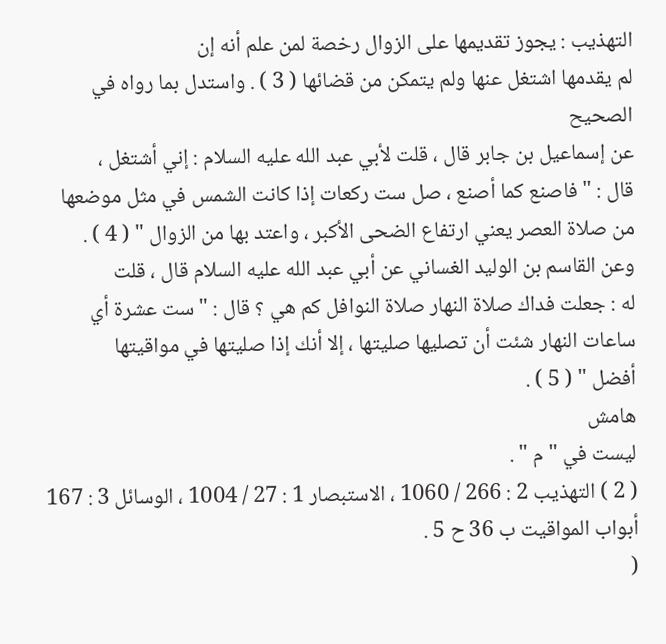التهذيب : يجوز تقديمها على الزوال رخصة لمن علم أنه إن
لم يقدمها اشتغل عنها ولم يتمكن من قضائها ( 3 ) . واستدل بما رواه في الصحيح
عن إسماعيل بن جابر قال ، قلت لأبي عبد الله عليه السلام : إني أشتغل ،
قال : " فاصنع كما أصنع ، صل ست ركعات إذا كانت الشمس في مثل موضعها
من صلاة العصر يعني ارتفاع الضحى الأكبر ، واعتد بها من الزوال " ( 4 ) .
وعن القاسم بن الوليد الغساني عن أبي عبد الله عليه السلام قال ، قلت
له : جعلت فداك صلاة النهار صلاة النوافل كم هي ؟ قال : " ست عشرة أي
ساعات النهار شئت أن تصليها صليتها ، إلا أنك إذا صليتها في مواقيتها
أفضل " ( 5 ) .
هامش
ليست في " م " .
( 2 ) التهذيب 2 : 266 / 1060 ، الاستبصار 1 : 27 / 1004 ، الوسائل 3 : 167 أبواب المواقيت ب 36 ح 5 .
(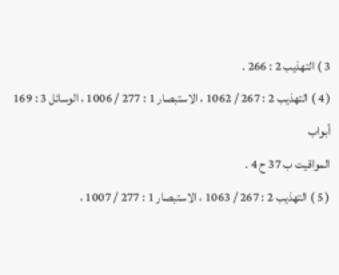3 ) التهذيب 2 : 266 .
( 4 ) التهذيب 2 : 267 / 1062 ، الاستبصار 1 : 277 / 1006 ، الوسائل 3 : 169 أبواب
المواقيت ب 37 ح 4 .
( 5 ) التهذيب 2 : 267 / 1063 ، الاستبصار 1 : 277 / 1007 ،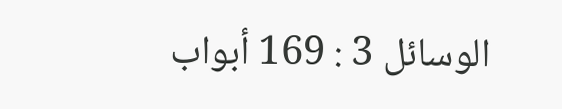الوسائل 3 : 169 أبواب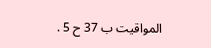المواقيت ب 37 ح 5 .